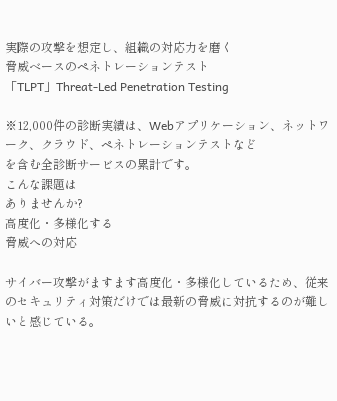実際の攻撃を想定し、組織の対応力を磨く
脅威ベースのペネトレーションテスト
「TLPT」Threat-Led Penetration Testing

※12,000件の診断実績は、Webアプリケーション、ネットワーク、クラウド、ペネトレーションテストなど
を含む全診断サービスの累計です。
こんな課題は
ありませんか?
高度化・多様化する
脅威への対応

サイバー攻撃がますます高度化・多様化しているため、従来のセキュリティ対策だけでは最新の脅威に対抗するのが難しいと感じている。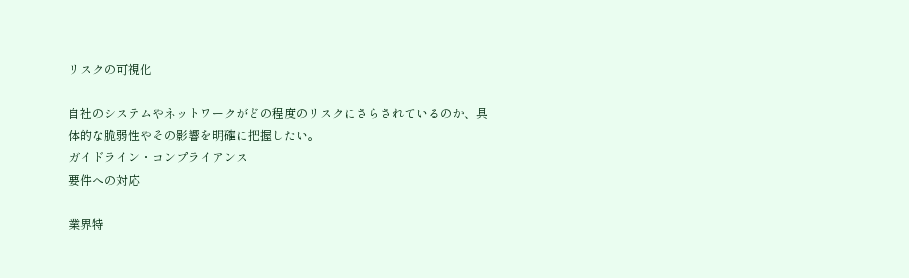リスクの可視化

自社のシステムやネットワークがどの程度のリスクにさらされているのか、具体的な脆弱性やその影響を明確に把握したい。
ガイドライン・コンプライアンス
要件への対応

業界特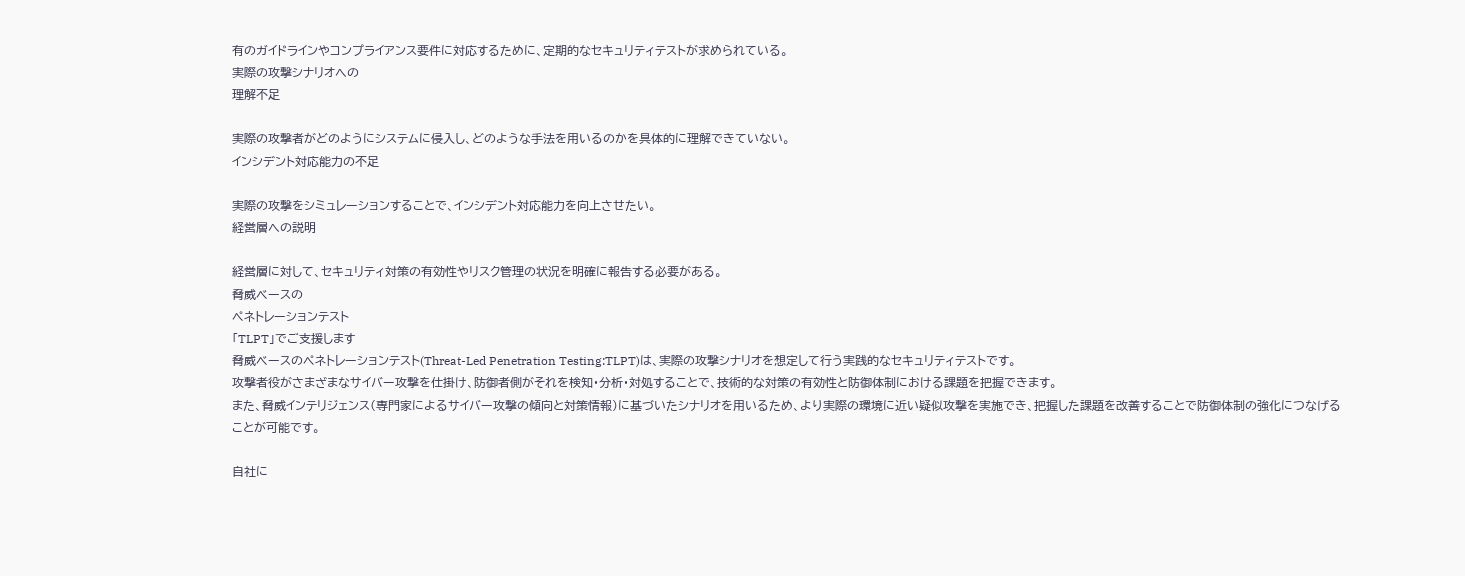有のガイドラインやコンプライアンス要件に対応するために、定期的なセキュリティテストが求められている。
実際の攻撃シナリオへの
理解不足

実際の攻撃者がどのようにシステムに侵入し、どのような手法を用いるのかを具体的に理解できていない。
インシデント対応能力の不足

実際の攻撃をシミュレーションすることで、インシデント対応能力を向上させたい。
経営層への説明

経営層に対して、セキュリティ対策の有効性やリスク管理の状況を明確に報告する必要がある。
脅威ベースの
ペネトレーションテスト
「TLPT」でご支援します
脅威ベースのペネトレーションテスト(Threat-Led Penetration Testing:TLPT)は、実際の攻撃シナリオを想定して行う実践的なセキュリティテストです。
攻撃者役がさまざまなサイバー攻撃を仕掛け、防御者側がそれを検知・分析・対処することで、技術的な対策の有効性と防御体制における課題を把握できます。
また、脅威インテリジェンス(専門家によるサイバー攻撃の傾向と対策情報)に基づいたシナリオを用いるため、より実際の環境に近い疑似攻撃を実施でき、把握した課題を改善することで防御体制の強化につなげることが可能です。

自社に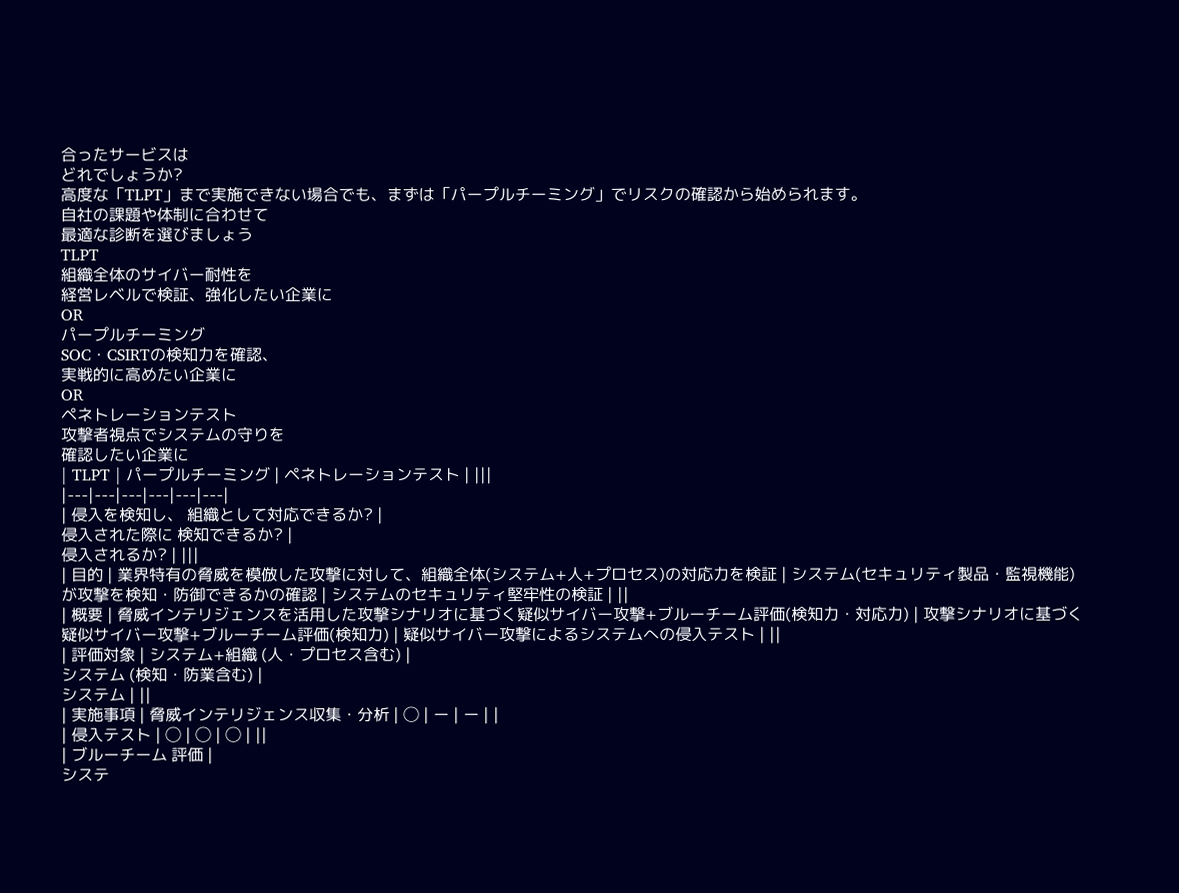合ったサービスは
どれでしょうか?
高度な「TLPT」まで実施できない場合でも、まずは「パープルチーミング」でリスクの確認から始められます。
自社の課題や体制に合わせて
最適な診断を選びましょう
TLPT
組織全体のサイバー耐性を
経営レベルで検証、強化したい企業に
OR
パープルチーミング
SOC・CSIRTの検知力を確認、
実戦的に高めたい企業に
OR
ペネトレーションテスト
攻撃者視点でシステムの守りを
確認したい企業に
| TLPT | パープルチーミング | ペネトレーションテスト | |||
|---|---|---|---|---|---|
| 侵入を検知し、 組織として対応できるか? |
侵入された際に 検知できるか? |
侵入されるか? | |||
| 目的 | 業界特有の脅威を模倣した攻撃に対して、組織全体(システム+人+プロセス)の対応力を検証 | システム(セキュリティ製品・監視機能)が攻撃を検知・防御できるかの確認 | システムのセキュリティ堅牢性の検証 | ||
| 概要 | 脅威インテリジェンスを活用した攻撃シナリオに基づく疑似サイバー攻撃+ブルーチーム評価(検知力・対応力) | 攻撃シナリオに基づく疑似サイバー攻撃+ブルーチーム評価(検知力) | 疑似サイバー攻撃によるシステムへの侵入テスト | ||
| 評価対象 | システム+組織 (人・プロセス含む) |
システム (検知・防業含む) |
システム | ||
| 実施事項 | 脅威インテリジェンス収集・分析 | ◯ | ー | ー | |
| 侵入テスト | ◯ | ◯ | ◯ | ||
| ブルーチーム 評価 |
システ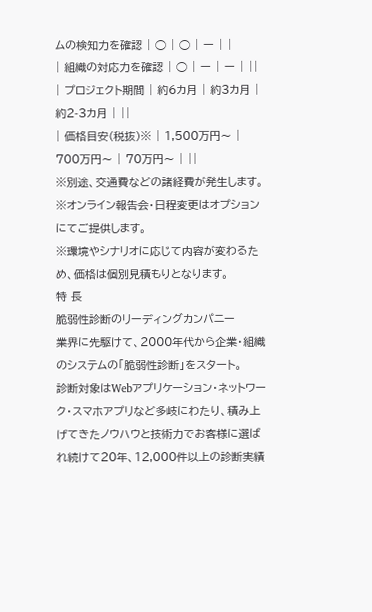ムの検知力を確認 | ◯ | ◯ | ー | |
| 組織の対応力を確認 | ◯ | ー | ー | ||
| プロジェクト期間 | 約6カ月 | 約3カ月 | 約2-3カ月 | ||
| 価格目安(税抜)※ | 1,500万円〜 | 700万円〜 | 70万円〜 | ||
※別途、交通費などの諸経費が発生します。
※オンライン報告会・日程変更はオプションにてご提供します。
※環境やシナリオに応じて内容が変わるため、価格は個別見積もりとなります。
特 長
脆弱性診断のリーディングカンパニー
業界に先駆けて、2000年代から企業・組織のシステムの「脆弱性診断」をスタート。
診断対象はWebアプリケーション・ネットワーク・スマホアプリなど多岐にわたり、積み上げてきたノウハウと技術力でお客様に選ばれ続けて20年、12,000件以上の診断実績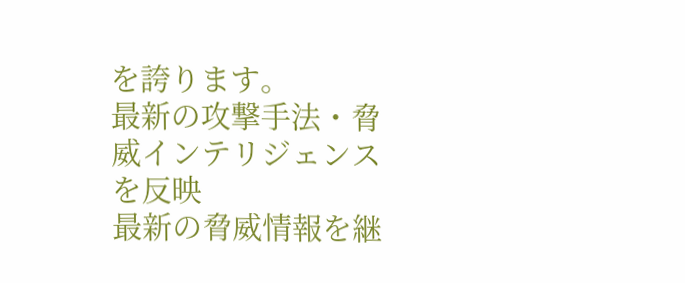を誇ります。
最新の攻撃手法・脅威インテリジェンスを反映
最新の脅威情報を継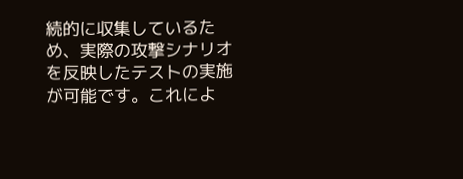続的に収集しているため、実際の攻撃シナリオを反映したテストの実施が可能です。これによ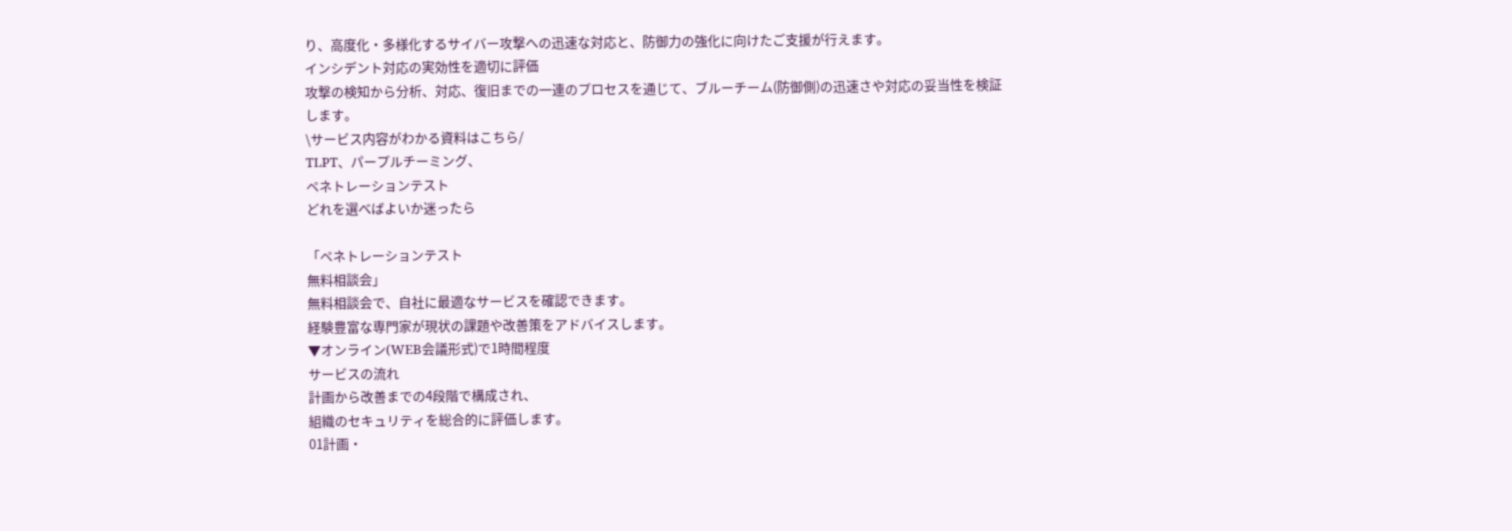り、高度化・多様化するサイバー攻撃への迅速な対応と、防御力の強化に向けたご支援が行えます。
インシデント対応の実効性を適切に評価
攻撃の検知から分析、対応、復旧までの一連のプロセスを通じて、ブルーチーム(防御側)の迅速さや対応の妥当性を検証します。
\サービス内容がわかる資料はこちら/
TLPT、パープルチーミング、
ペネトレーションテスト
どれを選べばよいか迷ったら

「ペネトレーションテスト
無料相談会」
無料相談会で、自社に最適なサービスを確認できます。
経験豊富な専門家が現状の課題や改善策をアドバイスします。
▼オンライン(WEB会議形式)で1時間程度
サービスの流れ
計画から改善までの4段階で構成され、
組織のセキュリティを総合的に評価します。
01計画・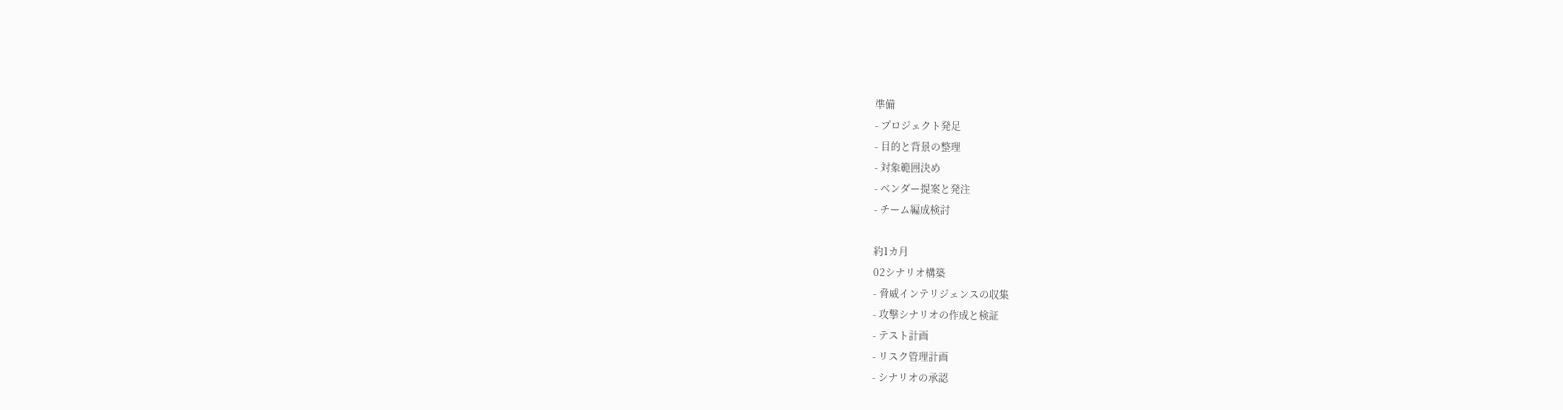準備
- プロジェクト発足
- 目的と背景の整理
- 対象範囲決め
- ベンダー提案と発注
- チーム編成検討

約1カ月
02シナリオ構築
- 脅威インテリジェンスの収集
- 攻撃シナリオの作成と検証
- テスト計画
- リスク管理計画
- シナリオの承認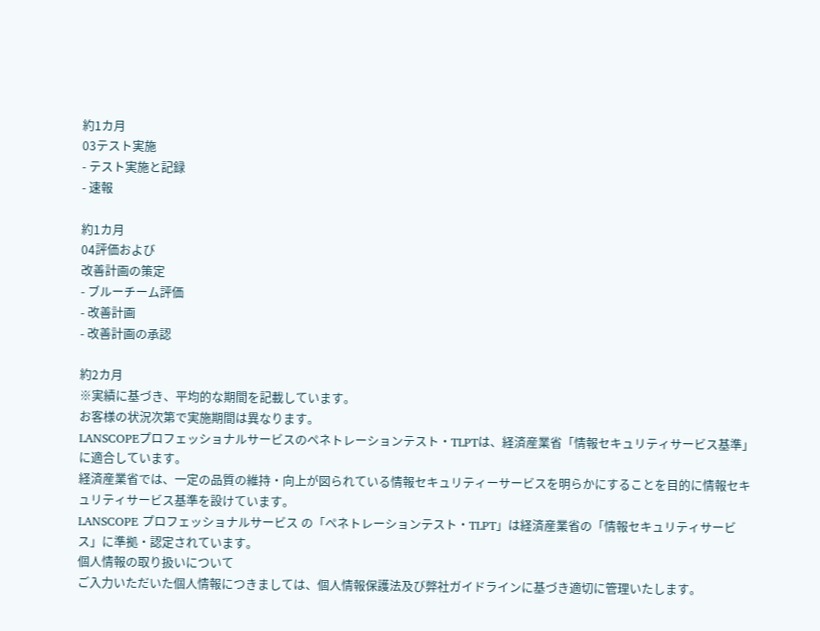約1カ月
03テスト実施
- テスト実施と記録
- 速報

約1カ月
04評価および
改善計画の策定
- ブルーチーム評価
- 改善計画
- 改善計画の承認

約2カ月
※実績に基づき、平均的な期間を記載しています。
お客様の状況次第で実施期間は異なります。
LANSCOPEプロフェッショナルサービスのペネトレーションテスト・TLPTは、経済産業省「情報セキュリティサービス基準」に適合しています。
経済産業省では、一定の品質の維持・向上が図られている情報セキュリティーサービスを明らかにすることを目的に情報セキュリティサービス基準を設けています。
LANSCOPE プロフェッショナルサービス の「ペネトレーションテスト・TLPT」は経済産業省の「情報セキュリティサービス」に準拠・認定されています。
個人情報の取り扱いについて
ご入力いただいた個人情報につきましては、個人情報保護法及び弊社ガイドラインに基づき適切に管理いたします。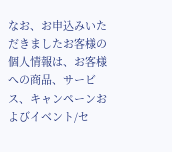なお、お申込みいただきましたお客様の個人情報は、お客様への商品、サービス、キャンペーンおよびイベント/セ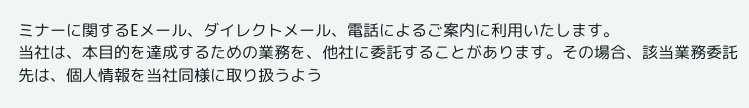ミナーに関するEメール、ダイレクトメール、電話によるご案内に利用いたします。
当社は、本目的を達成するための業務を、他社に委託することがあります。その場合、該当業務委託先は、個人情報を当社同様に取り扱うよう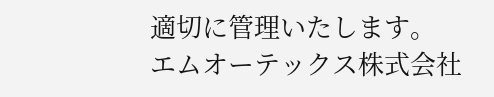適切に管理いたします。
エムオーテックス株式会社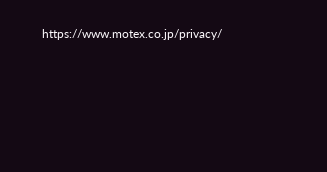https://www.motex.co.jp/privacy/